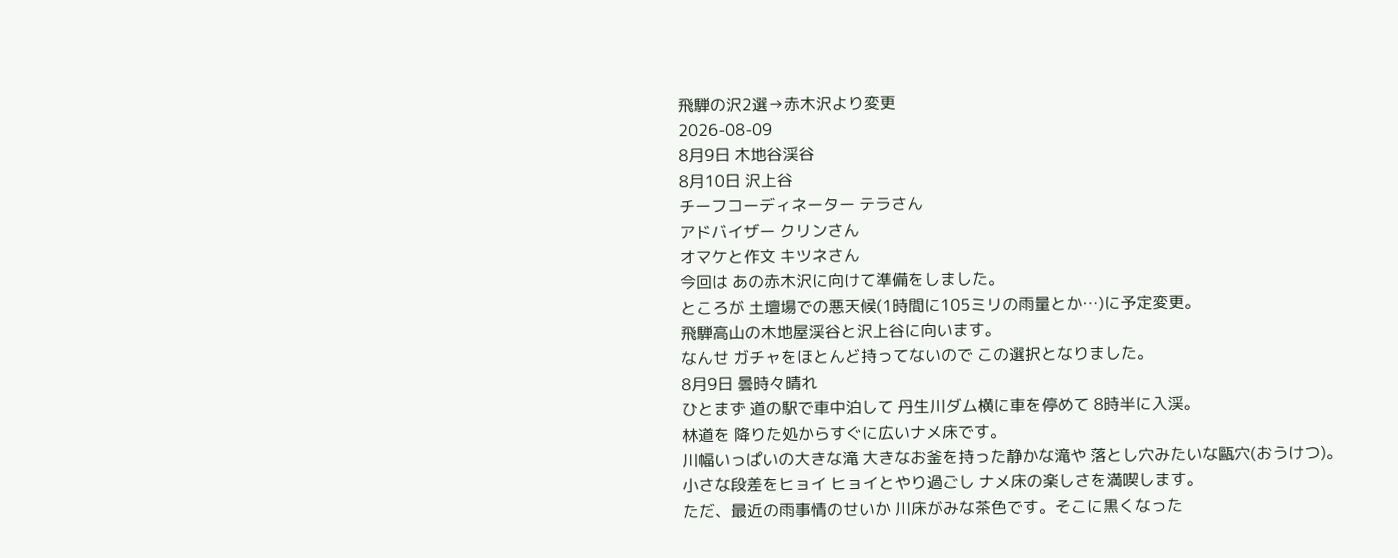飛騨の沢2選→赤木沢より変更
2026-08-09
8月9日 木地谷渓谷
8月10日 沢上谷
チーフコーディネーター テラさん
アドバイザー クリンさん
オマケと作文 キツネさん
今回は あの赤木沢に向けて準備をしました。
ところが 土壇場での悪天候(1時間に105ミリの雨量とか…)に予定変更。
飛騨高山の木地屋渓谷と沢上谷に向います。
なんせ ガチャをほとんど持ってないので この選択となりました。
8月9日 曇時々晴れ
ひとまず 道の駅で車中泊して 丹生川ダム横に車を停めて 8時半に入渓。
林道を 降りた処からすぐに広いナメ床です。
川幅いっぱいの大きな滝 大きなお釜を持った静かな滝や 落とし穴みたいな甌穴(おうけつ)。
小さな段差をヒョイ ヒョイとやり過ごし ナメ床の楽しさを満喫します。
ただ、最近の雨事情のせいか 川床がみな茶色です。そこに黒くなった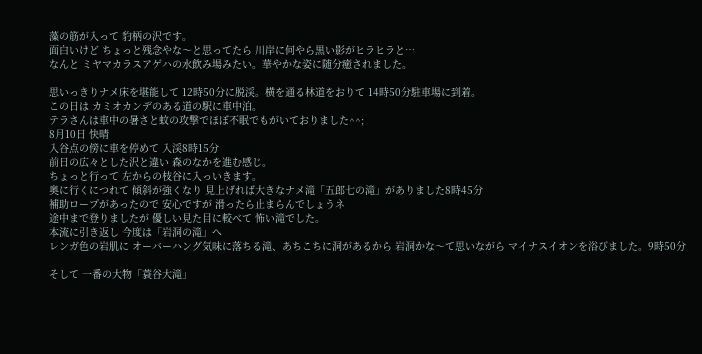藻の筋が入って 豹柄の沢です。
面白いけど ちょっと残念やな〜と思ってたら 川岸に何やら黒い影がヒラヒラと…
なんと ミヤマカラスアゲハの水飲み場みたい。華やかな姿に随分癒されました。

思いっきりナメ床を堪能して 12時50分に脱渓。横を通る林道をおりて 14時50分駐車場に到着。
この日は カミオカンデのある道の駅に車中泊。
テラさんは車中の暑さと蚊の攻撃でほぼ不眠でもがいておりました^^;
8月10日 快晴
入谷点の傍に車を停めて 入渓8時15分
前日の広々とした沢と違い 森のなかを進む感じ。
ちょっと行って 左からの枝谷に入っいきます。
奥に行くにつれて 傾斜が強くなり 見上げれば大きなナメ滝「五郎七の滝」がありました8時45分
補助ロープがあったので 安心ですが 滑ったら止まらんでしょうネ
途中まで登りましたが 優しい見た目に較べて 怖い滝でした。
本流に引き返し 今度は「岩洞の滝」へ
レンガ色の岩肌に オーバーハング気味に落ちる滝、あちこちに洞があるから 岩洞かな〜て思いながら マイナスイオンを浴びました。9時50分

そして 一番の大物「蓑谷大滝」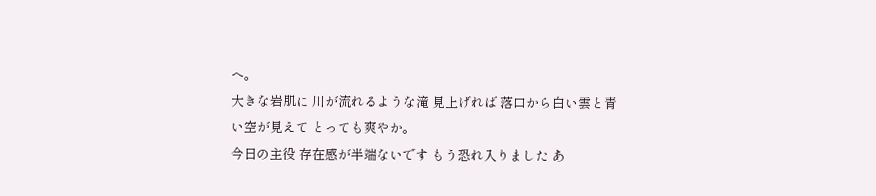へ。
大きな岩肌に 川が流れるような滝 見上げれば 落口から白い雲と青い空が見えて とっても爽やか。
今日の主役 存在感が半端ないです もう恐れ入りました あ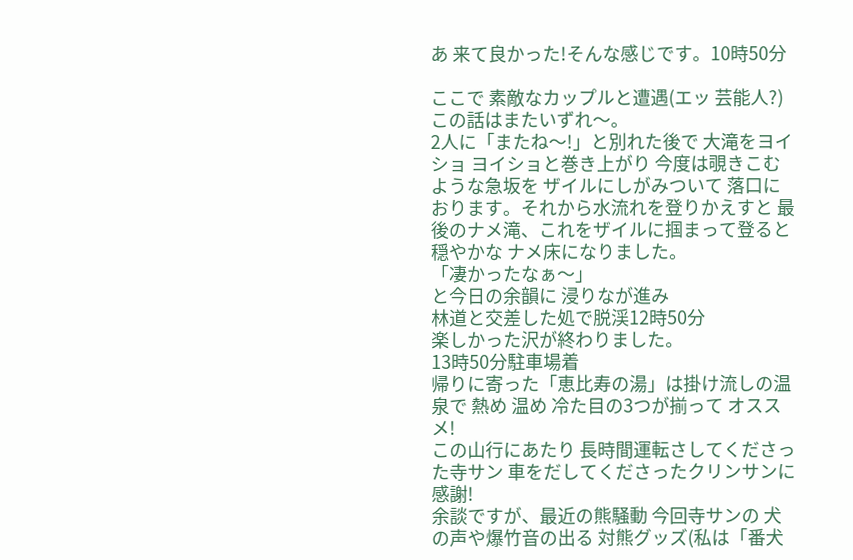あ 来て良かった!そんな感じです。10時50分

ここで 素敵なカップルと遭遇(エッ 芸能人?)この話はまたいずれ〜。
2人に「またね〜!」と別れた後で 大滝をヨイショ ヨイショと巻き上がり 今度は覗きこむような急坂を ザイルにしがみついて 落口におります。それから水流れを登りかえすと 最後のナメ滝、これをザイルに掴まって登ると 穏やかな ナメ床になりました。
「凄かったなぁ〜」
と今日の余韻に 浸りなが進み
林道と交差した処で脱渓12時50分
楽しかった沢が終わりました。
13時50分駐車場着
帰りに寄った「恵比寿の湯」は掛け流しの温泉で 熱め 温め 冷た目の3つが揃って オススメ!
この山行にあたり 長時間運転さしてくださった寺サン 車をだしてくださったクリンサンに感謝!
余談ですが、最近の熊騒動 今回寺サンの 犬の声や爆竹音の出る 対熊グッズ(私は「番犬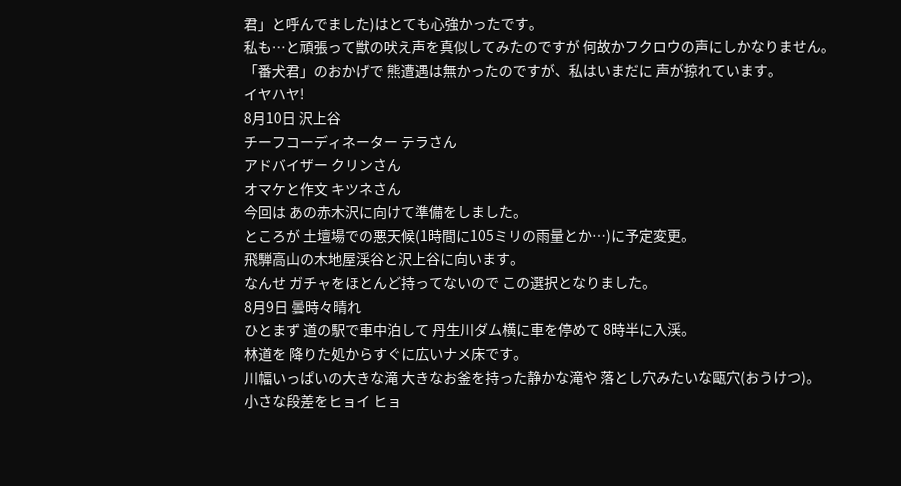君」と呼んでました)はとても心強かったです。
私も…と頑張って獣の吠え声を真似してみたのですが 何故かフクロウの声にしかなりません。
「番犬君」のおかげで 熊遭遇は無かったのですが、私はいまだに 声が掠れています。
イヤハヤ!
8月10日 沢上谷
チーフコーディネーター テラさん
アドバイザー クリンさん
オマケと作文 キツネさん
今回は あの赤木沢に向けて準備をしました。
ところが 土壇場での悪天候(1時間に105ミリの雨量とか…)に予定変更。
飛騨高山の木地屋渓谷と沢上谷に向います。
なんせ ガチャをほとんど持ってないので この選択となりました。
8月9日 曇時々晴れ
ひとまず 道の駅で車中泊して 丹生川ダム横に車を停めて 8時半に入渓。
林道を 降りた処からすぐに広いナメ床です。
川幅いっぱいの大きな滝 大きなお釜を持った静かな滝や 落とし穴みたいな甌穴(おうけつ)。
小さな段差をヒョイ ヒョ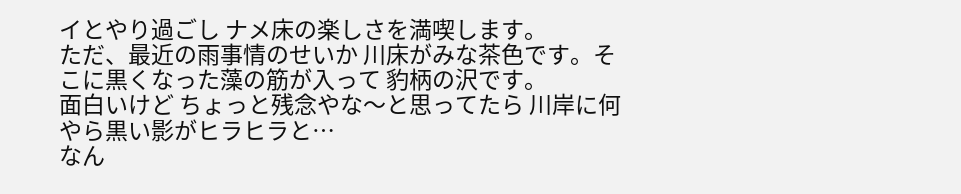イとやり過ごし ナメ床の楽しさを満喫します。
ただ、最近の雨事情のせいか 川床がみな茶色です。そこに黒くなった藻の筋が入って 豹柄の沢です。
面白いけど ちょっと残念やな〜と思ってたら 川岸に何やら黒い影がヒラヒラと…
なん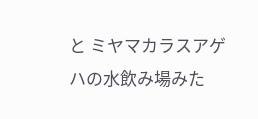と ミヤマカラスアゲハの水飲み場みた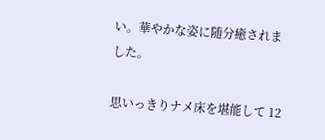い。華やかな姿に随分癒されました。

思いっきりナメ床を堪能して 12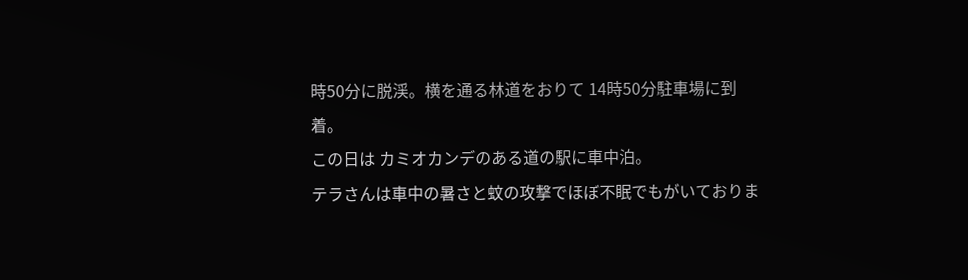時50分に脱渓。横を通る林道をおりて 14時50分駐車場に到着。
この日は カミオカンデのある道の駅に車中泊。
テラさんは車中の暑さと蚊の攻撃でほぼ不眠でもがいておりま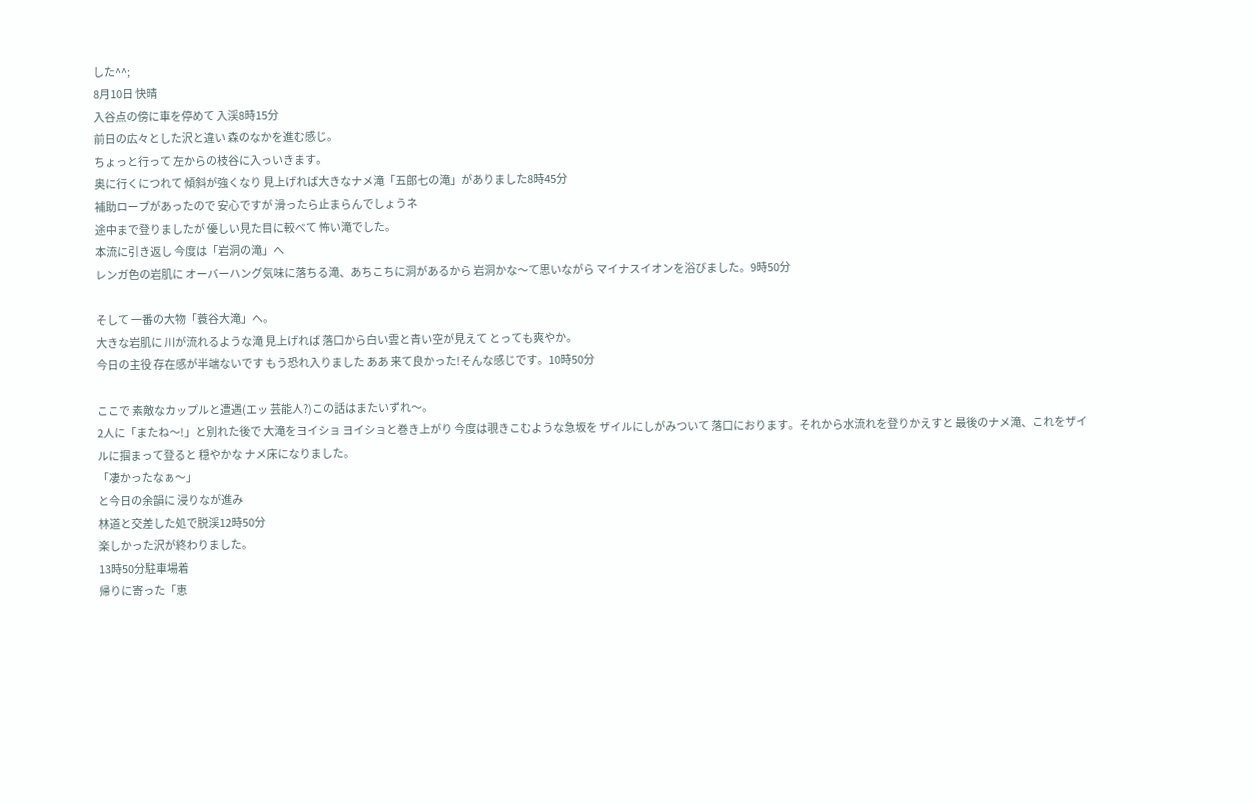した^^;
8月10日 快晴
入谷点の傍に車を停めて 入渓8時15分
前日の広々とした沢と違い 森のなかを進む感じ。
ちょっと行って 左からの枝谷に入っいきます。
奥に行くにつれて 傾斜が強くなり 見上げれば大きなナメ滝「五郎七の滝」がありました8時45分
補助ロープがあったので 安心ですが 滑ったら止まらんでしょうネ
途中まで登りましたが 優しい見た目に較べて 怖い滝でした。
本流に引き返し 今度は「岩洞の滝」へ
レンガ色の岩肌に オーバーハング気味に落ちる滝、あちこちに洞があるから 岩洞かな〜て思いながら マイナスイオンを浴びました。9時50分

そして 一番の大物「蓑谷大滝」へ。
大きな岩肌に 川が流れるような滝 見上げれば 落口から白い雲と青い空が見えて とっても爽やか。
今日の主役 存在感が半端ないです もう恐れ入りました ああ 来て良かった!そんな感じです。10時50分

ここで 素敵なカップルと遭遇(エッ 芸能人?)この話はまたいずれ〜。
2人に「またね〜!」と別れた後で 大滝をヨイショ ヨイショと巻き上がり 今度は覗きこむような急坂を ザイルにしがみついて 落口におります。それから水流れを登りかえすと 最後のナメ滝、これをザイルに掴まって登ると 穏やかな ナメ床になりました。
「凄かったなぁ〜」
と今日の余韻に 浸りなが進み
林道と交差した処で脱渓12時50分
楽しかった沢が終わりました。
13時50分駐車場着
帰りに寄った「恵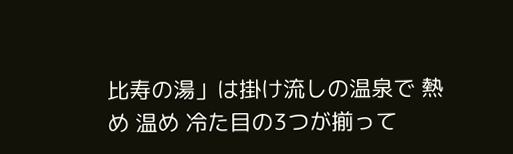比寿の湯」は掛け流しの温泉で 熱め 温め 冷た目の3つが揃って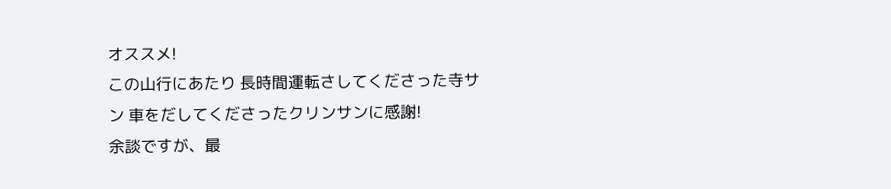オススメ!
この山行にあたり 長時間運転さしてくださった寺サン 車をだしてくださったクリンサンに感謝!
余談ですが、最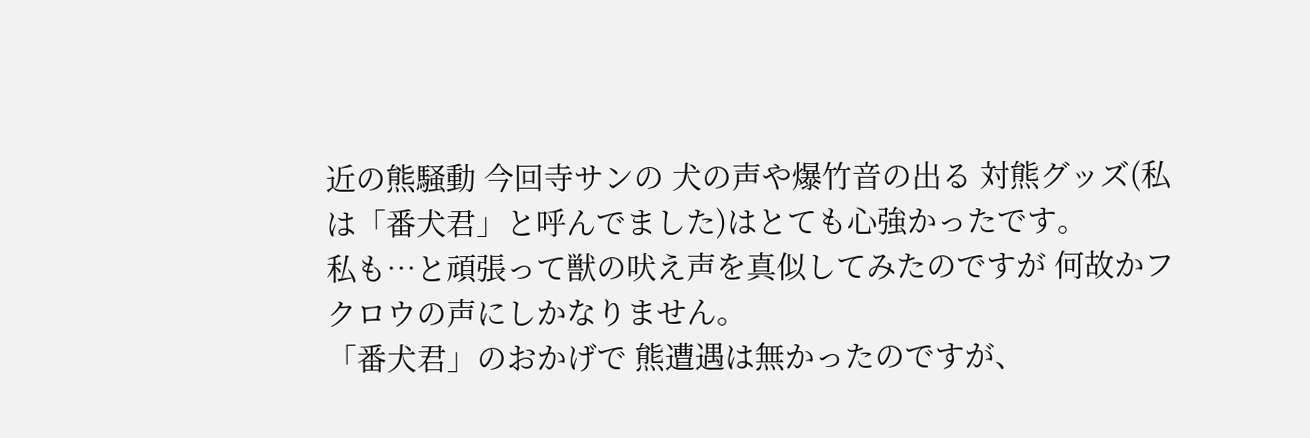近の熊騒動 今回寺サンの 犬の声や爆竹音の出る 対熊グッズ(私は「番犬君」と呼んでました)はとても心強かったです。
私も…と頑張って獣の吠え声を真似してみたのですが 何故かフクロウの声にしかなりません。
「番犬君」のおかげで 熊遭遇は無かったのですが、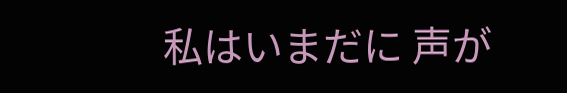私はいまだに 声が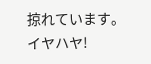掠れています。
イヤハヤ!